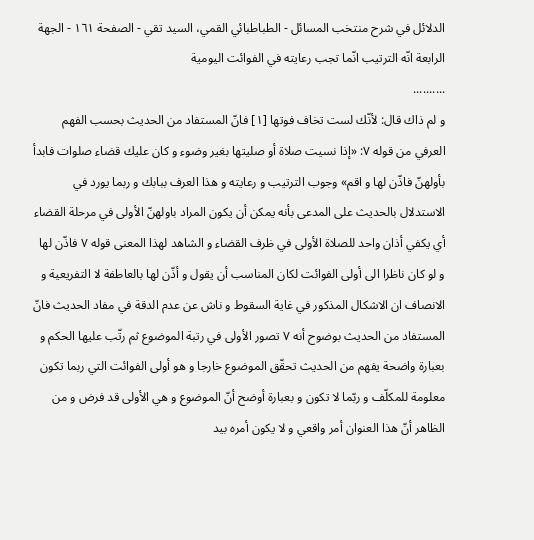الدلائل في شرح منتخب المسائل - الطباطبائي القمي، السید تقي - الصفحة ١٦١ - الجهة الرابعة انّه الترتيب انّما تجب رعايته في الفوائت اليومية
..........
و لم ذاك قال: لأنّك لست تخاف فوتها [١] فانّ المستفاد من الحديث بحسب الفهم العرفي من قوله ٧: «إذا نسيت صلاة أو صليتها بغير وضوء و كان عليك قضاء صلوات فابدأ بأولهنّ فاذّن لها و اقم» وجوب الترتيب و رعايته و هذا العرف ببابك و ربما يورد في الاستدلال بالحديث على المدعى بأنه يمكن أن يكون المراد باولهنّ الأولى في مرحلة القضاء أي يكفي أذان واحد للصلاة الأولى في ظرف القضاء و الشاهد لهذا المعنى قوله ٧ فاذّن لها و لو كان ناظرا الى أولى الفوائت لكان المناسب أن يقول و أذّن لها بالعاطفة لا التفريعية و الانصاف ان الاشكال المذكور في غاية السقوط و ناش عن عدم الدقة في مفاد الحديث فانّ المستفاد من الحديث بوضوح أنه ٧ تصور الأولى في رتبة الموضوع ثم رتّب عليها الحكم و بعبارة واضحة يفهم من الحديث تحقّق الموضوع خارجا و هو أولى الفوائت التي ربما تكون معلومة للمكلّف و ربّما لا تكون و بعبارة أوضح أنّ الموضوع و هي الأولى قد فرض و من الظاهر أنّ هذا العنوان أمر واقعي و لا يكون أمره بيد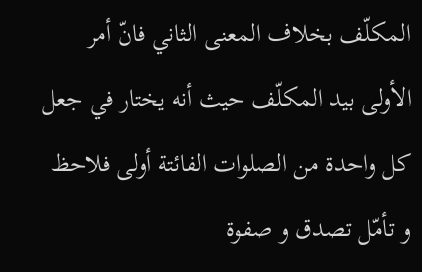المكلّف بخلاف المعنى الثاني فانّ أمر الأولى بيد المكلّف حيث أنه يختار في جعل كل واحدة من الصلوات الفائتة أولى فلاحظ و تأمّل تصدق و صفوة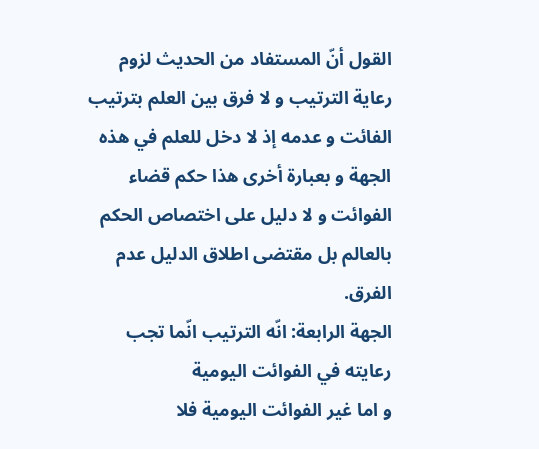القول أنّ المستفاد من الحديث لزوم رعاية الترتيب و لا فرق بين العلم بترتيب الفائت و عدمه إذ لا دخل للعلم في هذه الجهة و بعبارة أخرى هذا حكم قضاء الفوائت و لا دليل على اختصاص الحكم بالعالم بل مقتضى اطلاق الدليل عدم الفرق.
الجهة الرابعة: انّه الترتيب انّما تجب رعايته في الفوائت اليومية
و اما غير الفوائت اليومية فلا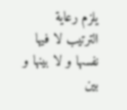يلزم رعاية الترتيب لا فيها نفسها و لا بينها و بين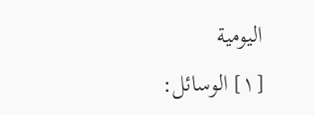اليومية
[١] الوسائل: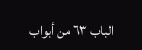الباب ٦٣ من أبواب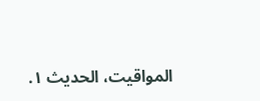المواقيت، الحديث ١.